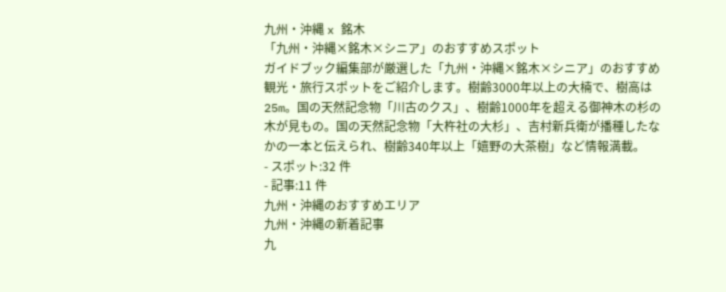九州・沖縄 x 銘木
「九州・沖縄×銘木×シニア」のおすすめスポット
ガイドブック編集部が厳選した「九州・沖縄×銘木×シニア」のおすすめ観光・旅行スポットをご紹介します。樹齢3000年以上の大楠で、樹高は25m。国の天然記念物「川古のクス」、樹齢1000年を超える御神木の杉の木が見もの。国の天然記念物「大杵社の大杉」、吉村新兵衛が播種したなかの一本と伝えられ、樹齢340年以上「嬉野の大茶樹」など情報満載。
- スポット:32 件
- 記事:11 件
九州・沖縄のおすすめエリア
九州・沖縄の新着記事
九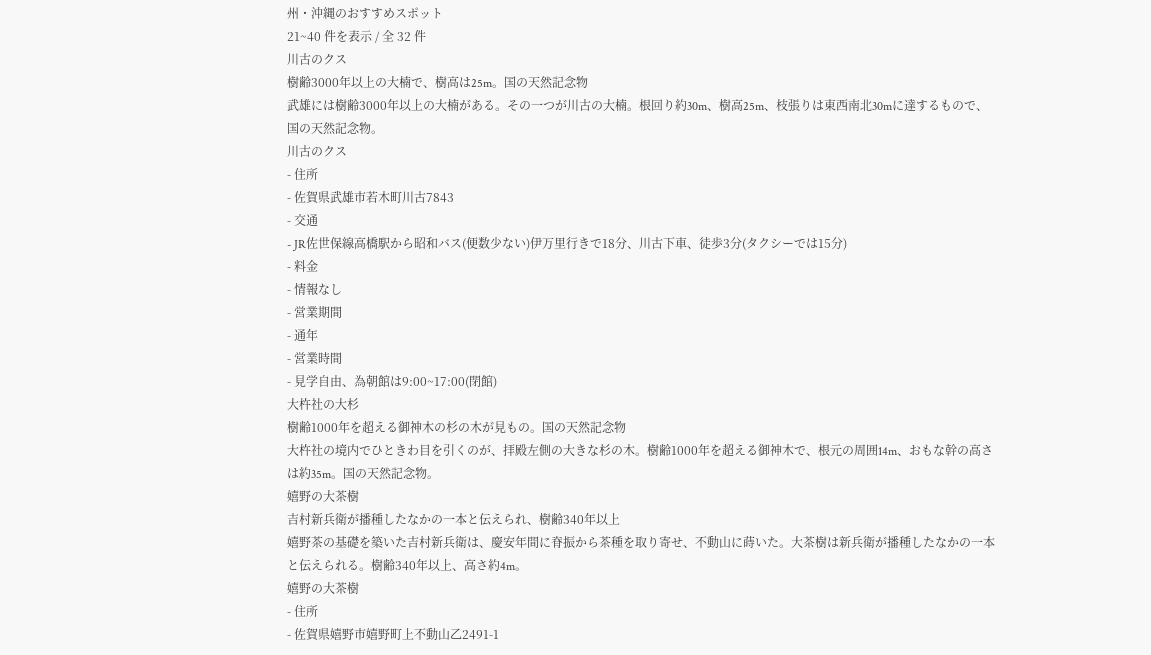州・沖縄のおすすめスポット
21~40 件を表示 / 全 32 件
川古のクス
樹齢3000年以上の大楠で、樹高は25m。国の天然記念物
武雄には樹齢3000年以上の大楠がある。その一つが川古の大楠。根回り約30m、樹高25m、枝張りは東西南北30mに達するもので、国の天然記念物。
川古のクス
- 住所
- 佐賀県武雄市若木町川古7843
- 交通
- JR佐世保線高橋駅から昭和バス(便数少ない)伊万里行きで18分、川古下車、徒歩3分(タクシーでは15分)
- 料金
- 情報なし
- 営業期間
- 通年
- 営業時間
- 見学自由、為朝館は9:00~17:00(閉館)
大杵社の大杉
樹齢1000年を超える御神木の杉の木が見もの。国の天然記念物
大杵社の境内でひときわ目を引くのが、拝殿左側の大きな杉の木。樹齢1000年を超える御神木で、根元の周囲14m、おもな幹の高さは約35m。国の天然記念物。
嬉野の大茶樹
吉村新兵衛が播種したなかの一本と伝えられ、樹齢340年以上
嬉野茶の基礎を築いた吉村新兵衛は、慶安年間に脊振から茶種を取り寄せ、不動山に蒔いた。大茶樹は新兵衛が播種したなかの一本と伝えられる。樹齢340年以上、高さ約4m。
嬉野の大茶樹
- 住所
- 佐賀県嬉野市嬉野町上不動山乙2491-1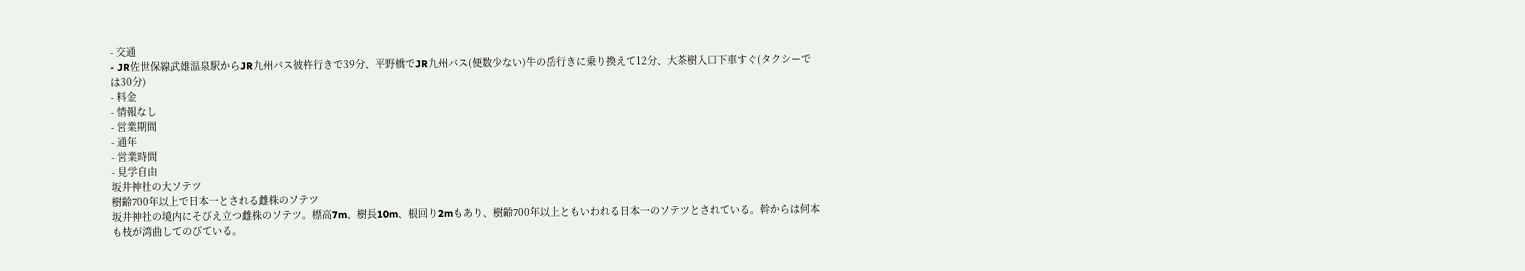- 交通
- JR佐世保線武雄温泉駅からJR九州バス彼杵行きで39分、平野橋でJR九州バス(便数少ない)牛の岳行きに乗り換えて12分、大茶樹入口下車すぐ(タクシーでは30分)
- 料金
- 情報なし
- 営業期間
- 通年
- 営業時間
- 見学自由
坂井神社の大ソテツ
樹齢700年以上で日本一とされる雌株のソテツ
坂井神社の境内にそびえ立つ雌株のソテツ。標高7m、樹長10m、根回り2mもあり、樹齢700年以上ともいわれる日本一のソテツとされている。幹からは何本も枝が湾曲してのびている。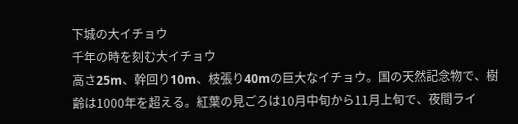下城の大イチョウ
千年の時を刻む大イチョウ
高さ25m、幹回り10m、枝張り40mの巨大なイチョウ。国の天然記念物で、樹齢は1000年を超える。紅葉の見ごろは10月中旬から11月上旬で、夜間ライ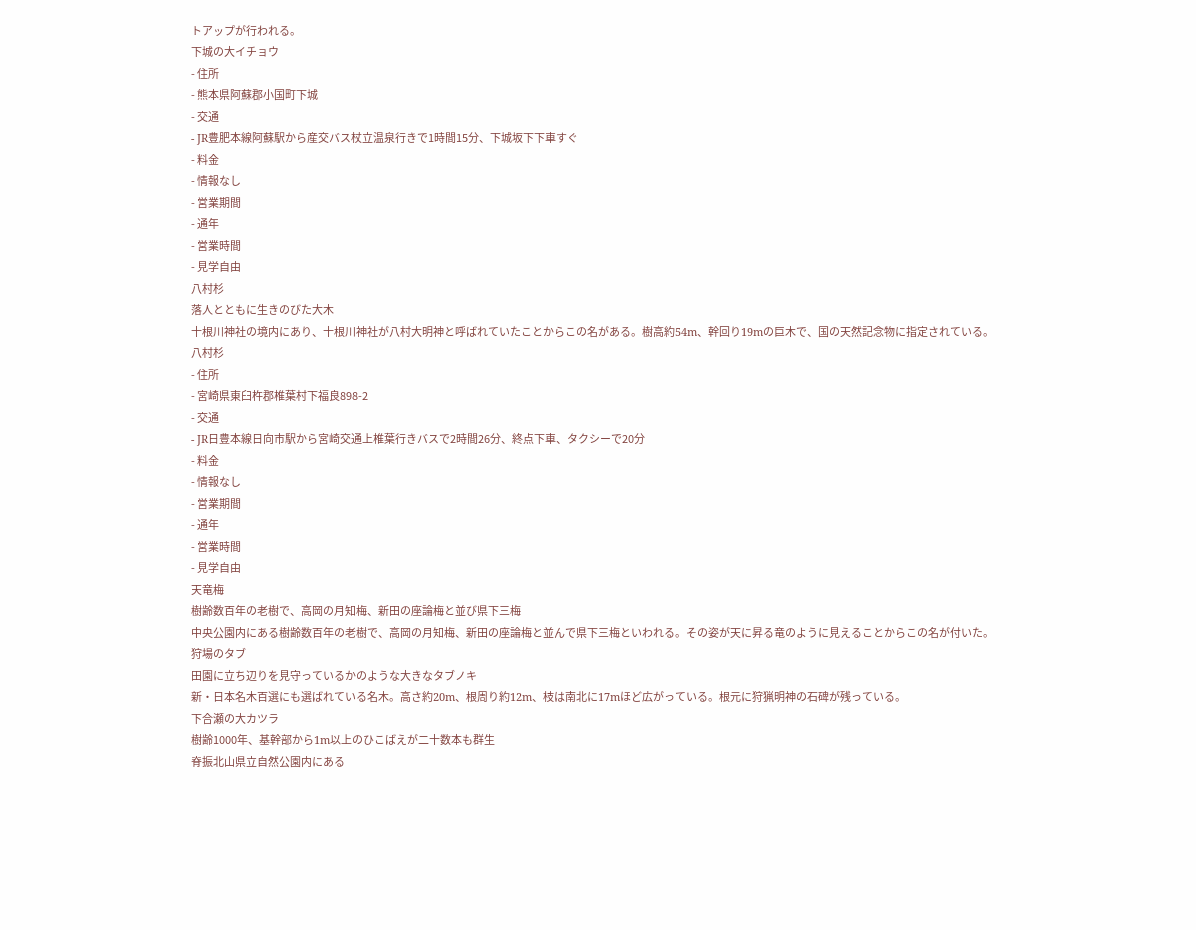トアップが行われる。
下城の大イチョウ
- 住所
- 熊本県阿蘇郡小国町下城
- 交通
- JR豊肥本線阿蘇駅から産交バス杖立温泉行きで1時間15分、下城坂下下車すぐ
- 料金
- 情報なし
- 営業期間
- 通年
- 営業時間
- 見学自由
八村杉
落人とともに生きのびた大木
十根川神社の境内にあり、十根川神社が八村大明神と呼ばれていたことからこの名がある。樹高約54m、幹回り19mの巨木で、国の天然記念物に指定されている。
八村杉
- 住所
- 宮崎県東臼杵郡椎葉村下福良898-2
- 交通
- JR日豊本線日向市駅から宮崎交通上椎葉行きバスで2時間26分、終点下車、タクシーで20分
- 料金
- 情報なし
- 営業期間
- 通年
- 営業時間
- 見学自由
天竜梅
樹齢数百年の老樹で、高岡の月知梅、新田の座論梅と並び県下三梅
中央公園内にある樹齢数百年の老樹で、高岡の月知梅、新田の座論梅と並んで県下三梅といわれる。その姿が天に昇る竜のように見えることからこの名が付いた。
狩場のタブ
田園に立ち辺りを見守っているかのような大きなタブノキ
新・日本名木百選にも選ばれている名木。高さ約20m、根周り約12m、枝は南北に17mほど広がっている。根元に狩猟明神の石碑が残っている。
下合瀬の大カツラ
樹齢1000年、基幹部から1m以上のひこばえが二十数本も群生
脊振北山県立自然公園内にある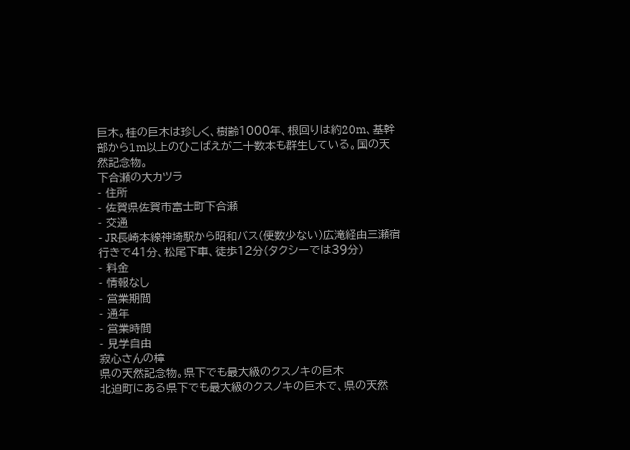巨木。桂の巨木は珍しく、樹齢1000年、根回りは約20m、基幹部から1m以上のひこばえが二十数本も群生している。国の天然記念物。
下合瀬の大カツラ
- 住所
- 佐賀県佐賀市富士町下合瀬
- 交通
- JR長崎本線神埼駅から昭和バス(便数少ない)広滝経由三瀬宿行きで41分、松尾下車、徒歩12分(タクシーでは39分)
- 料金
- 情報なし
- 営業期間
- 通年
- 営業時間
- 見学自由
寂心さんの樟
県の天然記念物。県下でも最大級のクスノキの巨木
北迫町にある県下でも最大級のクスノキの巨木で、県の天然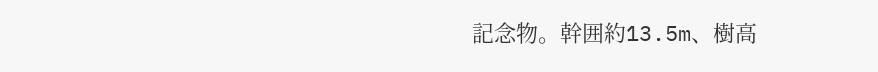記念物。幹囲約13.5m、樹高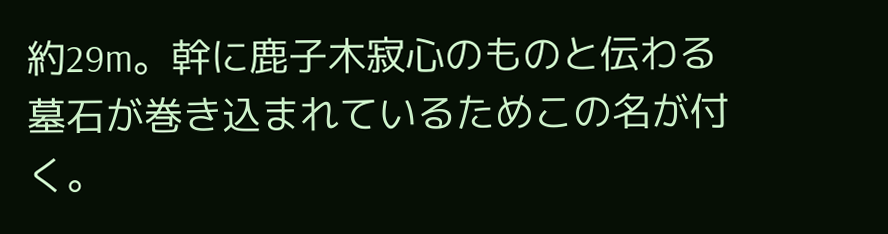約29m。幹に鹿子木寂心のものと伝わる墓石が巻き込まれているためこの名が付く。